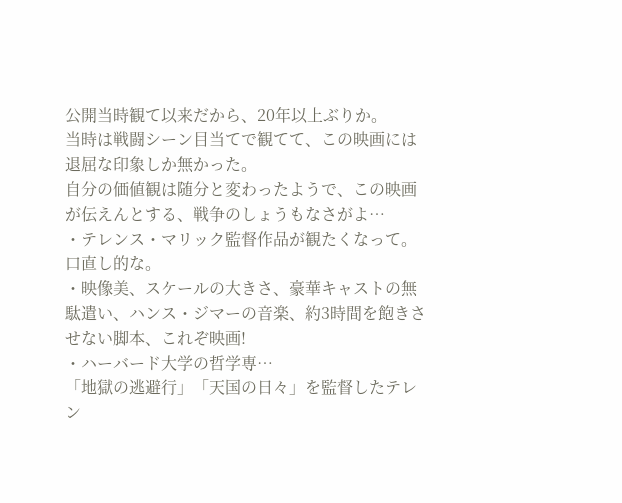公開当時観て以来だから、20年以上ぶりか。
当時は戦闘シーン目当てで観てて、この映画には退屈な印象しか無かった。
自分の価値観は随分と変わったようで、この映画が伝えんとする、戦争のしょうもなさがよ…
・テレンス・マリック監督作品が観たくなって。口直し的な。
・映像美、スケールの大きさ、豪華キャストの無駄遣い、ハンス・ジマーの音楽、約3時間を飽きさせない脚本、これぞ映画!
・ハーバード大学の哲学専…
「地獄の逃避行」「天国の日々」を監督したテレン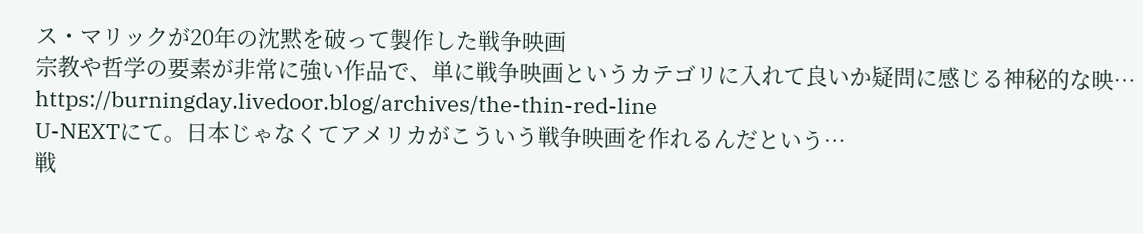ス・マリックが20年の沈黙を破って製作した戦争映画
宗教や哲学の要素が非常に強い作品で、単に戦争映画というカテゴリに入れて良いか疑問に感じる神秘的な映…
https://burningday.livedoor.blog/archives/the-thin-red-line
U-NEXTにて。日本じゃなくてアメリカがこういう戦争映画を作れるんだという…
戦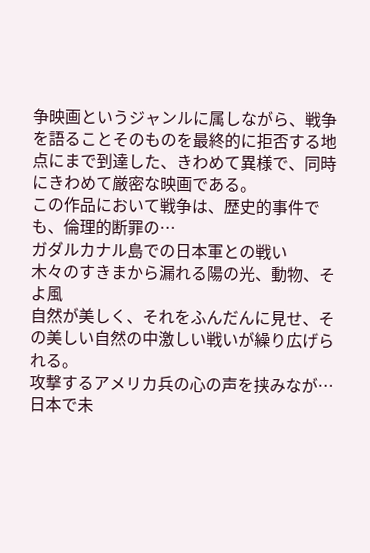争映画というジャンルに属しながら、戦争を語ることそのものを最終的に拒否する地点にまで到達した、きわめて異様で、同時にきわめて厳密な映画である。
この作品において戦争は、歴史的事件でも、倫理的断罪の…
ガダルカナル島での日本軍との戦い
木々のすきまから漏れる陽の光、動物、そよ風
自然が美しく、それをふんだんに見せ、その美しい自然の中激しい戦いが繰り広げられる。
攻撃するアメリカ兵の心の声を挟みなが…
日本で未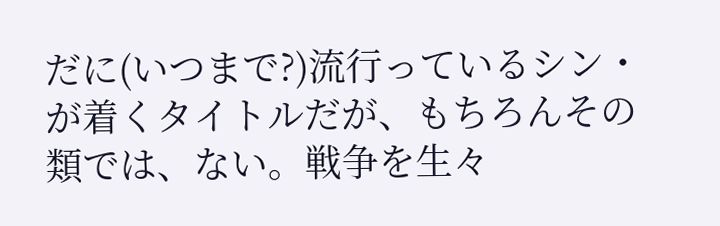だに(いつまで?)流行っているシン・が着くタイトルだが、もちろんその類では、ない。戦争を生々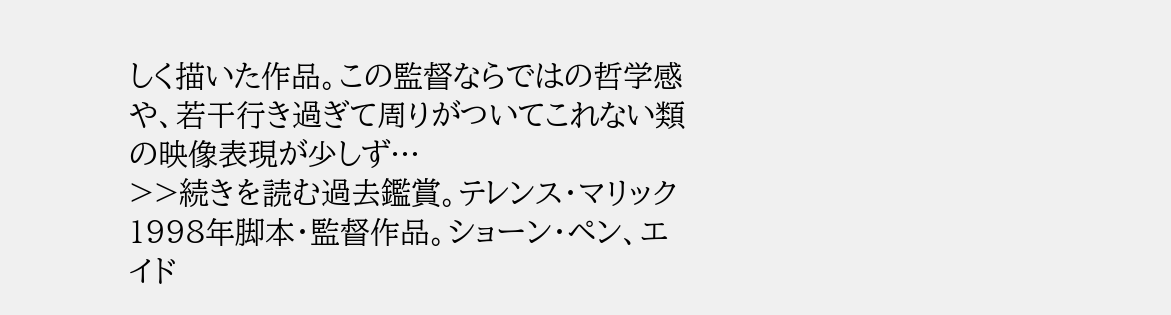しく描いた作品。この監督ならではの哲学感や、若干行き過ぎて周りがついてこれない類の映像表現が少しず…
>>続きを読む過去鑑賞。テレンス・マリック1998年脚本・監督作品。ショーン・ペン、エイド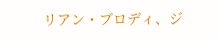リアン・ブロディ、ジ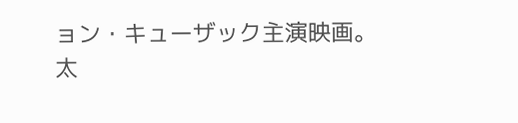ョン・キューザック主演映画。
太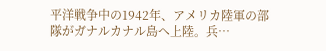平洋戦争中の1942年、アメリカ陸軍の部隊がガナルカナル島へ上陸。兵…